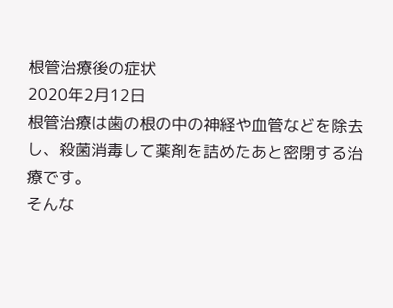根管治療後の症状
2020年2月12日
根管治療は歯の根の中の神経や血管などを除去し、殺菌消毒して薬剤を詰めたあと密閉する治療です。
そんな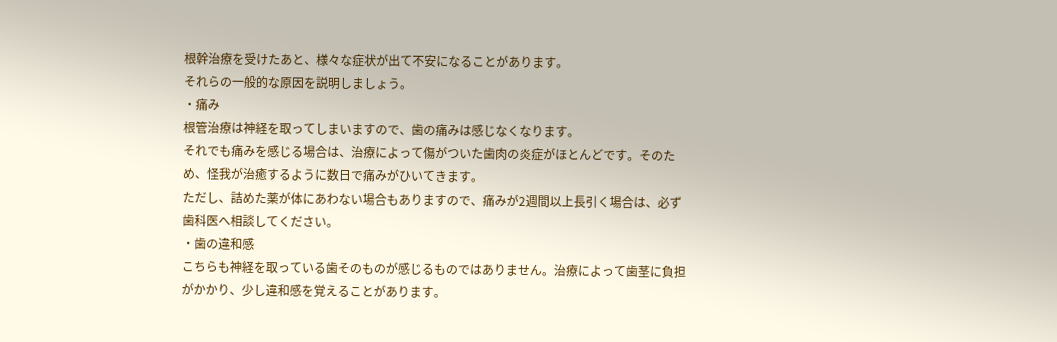根幹治療を受けたあと、様々な症状が出て不安になることがあります。
それらの一般的な原因を説明しましょう。
・痛み
根管治療は神経を取ってしまいますので、歯の痛みは感じなくなります。
それでも痛みを感じる場合は、治療によって傷がついた歯肉の炎症がほとんどです。そのため、怪我が治癒するように数日で痛みがひいてきます。
ただし、詰めた薬が体にあわない場合もありますので、痛みが2週間以上長引く場合は、必ず歯科医へ相談してください。
・歯の違和感
こちらも神経を取っている歯そのものが感じるものではありません。治療によって歯茎に負担がかかり、少し違和感を覚えることがあります。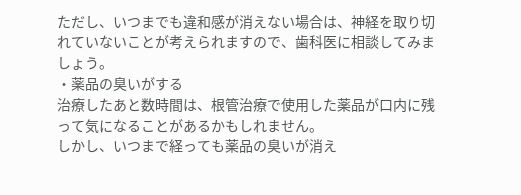ただし、いつまでも違和感が消えない場合は、神経を取り切れていないことが考えられますので、歯科医に相談してみましょう。
・薬品の臭いがする
治療したあと数時間は、根管治療で使用した薬品が口内に残って気になることがあるかもしれません。
しかし、いつまで経っても薬品の臭いが消え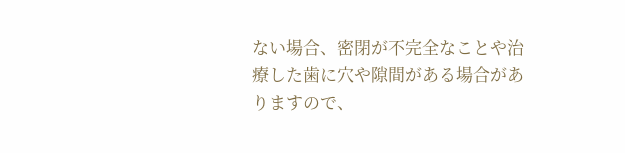ない場合、密閉が不完全なことや治療した歯に穴や隙間がある場合がありますので、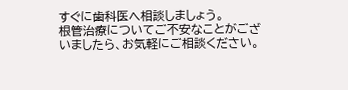すぐに歯科医へ相談しましょう。
根管治療についてご不安なことがございましたら、お気軽にご相談ください。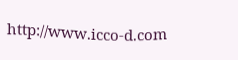http://www.icco-d.com